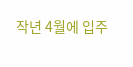작년 4월에 입주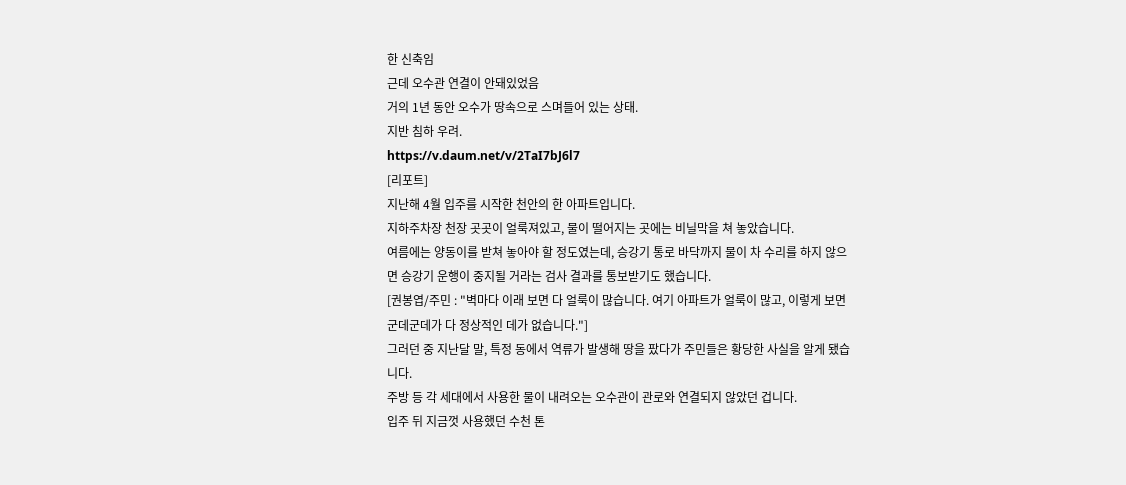한 신축임
근데 오수관 연결이 안돼있었음
거의 1년 동안 오수가 땅속으로 스며들어 있는 상태.
지반 침하 우려.
https://v.daum.net/v/2TaI7bJ6l7
[리포트]
지난해 4월 입주를 시작한 천안의 한 아파트입니다.
지하주차장 천장 곳곳이 얼룩져있고, 물이 떨어지는 곳에는 비닐막을 쳐 놓았습니다.
여름에는 양동이를 받쳐 놓아야 할 정도였는데, 승강기 통로 바닥까지 물이 차 수리를 하지 않으면 승강기 운행이 중지될 거라는 검사 결과를 통보받기도 했습니다.
[권봉엽/주민 : "벽마다 이래 보면 다 얼룩이 많습니다. 여기 아파트가 얼룩이 많고, 이렇게 보면 군데군데가 다 정상적인 데가 없습니다."]
그러던 중 지난달 말, 특정 동에서 역류가 발생해 땅을 팠다가 주민들은 황당한 사실을 알게 됐습니다.
주방 등 각 세대에서 사용한 물이 내려오는 오수관이 관로와 연결되지 않았던 겁니다.
입주 뒤 지금껏 사용했던 수천 톤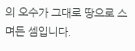의 오수가 그대로 땅으로 스며든 셈입니다.